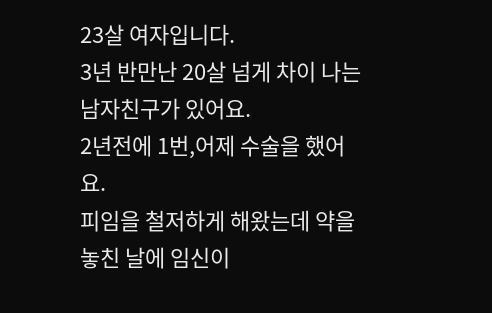23살 여자입니다.
3년 반만난 20살 넘게 차이 나는 남자친구가 있어요.
2년전에 1번,어제 수술을 했어요.
피임을 철저하게 해왔는데 약을 놓친 날에 임신이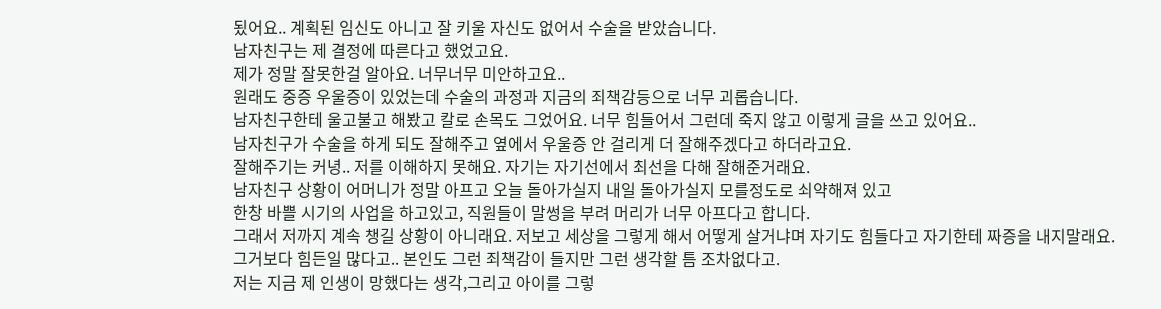됬어요.. 계획된 임신도 아니고 잘 키울 자신도 없어서 수술을 받았습니다.
남자친구는 제 결정에 따른다고 했었고요.
제가 정말 잘못한걸 알아요. 너무너무 미안하고요..
원래도 중증 우울증이 있었는데 수술의 과정과 지금의 죄책감등으로 너무 괴롭습니다.
남자친구한테 울고불고 해봤고 칼로 손목도 그었어요. 너무 힘들어서 그런데 죽지 않고 이렇게 글을 쓰고 있어요..
남자친구가 수술을 하게 되도 잘해주고 옆에서 우울증 안 걸리게 더 잘해주겠다고 하더라고요.
잘해주기는 커녕.. 저를 이해하지 못해요. 자기는 자기선에서 최선을 다해 잘해준거래요.
남자친구 상황이 어머니가 정말 아프고 오늘 돌아가실지 내일 돌아가실지 모를정도로 쇠약해져 있고
한창 바쁠 시기의 사업을 하고있고, 직원들이 말썽을 부려 머리가 너무 아프다고 합니다.
그래서 저까지 계속 챙길 상황이 아니래요. 저보고 세상을 그렇게 해서 어떻게 살거냐며 자기도 힘들다고 자기한테 짜증을 내지말래요.
그거보다 힘든일 많다고.. 본인도 그런 죄책감이 들지만 그런 생각할 틈 조차없다고.
저는 지금 제 인생이 망했다는 생각,그리고 아이를 그렇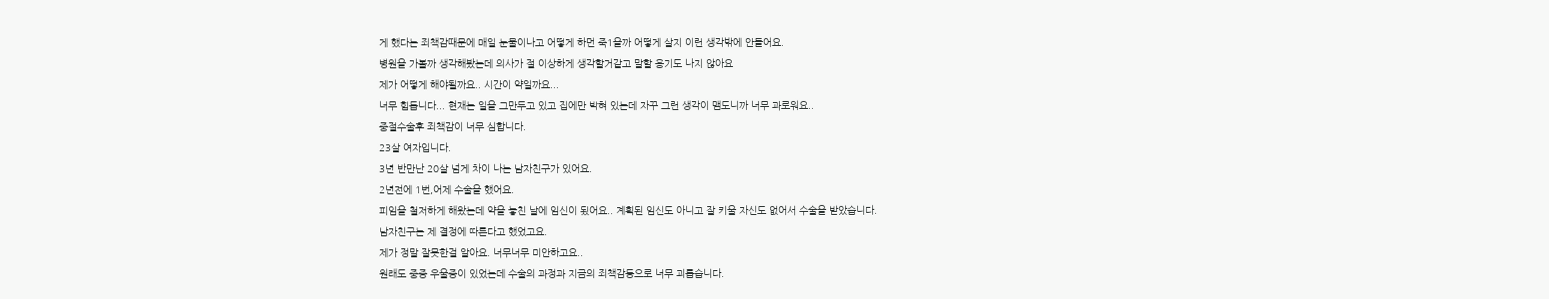게 했다는 죄책감때문에 매일 눈물이나고 어떻게 하먼 죽1을까 어떻게 살지 이런 생각밖에 안들어요.
병원을 가볼까 생각해봤는데 의사가 절 이상하게 생각할거같고 말할 용기도 나지 않아요
제가 어떻게 해야될까요.. 시간이 약일까요...
너무 힘듭니다... 현재는 일을 그만두고 있고 집에만 박혀 있는데 자꾸 그런 생각이 맴도니까 너무 과로워요..
중절수술후 죄책감이 너무 심합니다.
23살 여자입니다.
3년 반만난 20살 넘게 차이 나는 남자친구가 있어요.
2년전에 1번,어제 수술을 했어요.
피임을 철저하게 해왔는데 약을 놓친 날에 임신이 됬어요.. 계획된 임신도 아니고 잘 키울 자신도 없어서 수술을 받았습니다.
남자친구는 제 결정에 따른다고 했었고요.
제가 정말 잘못한걸 알아요. 너무너무 미안하고요..
원래도 중증 우울증이 있었는데 수술의 과정과 지금의 죄책감등으로 너무 괴롭습니다.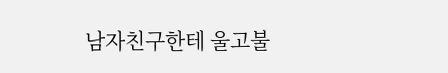남자친구한테 울고불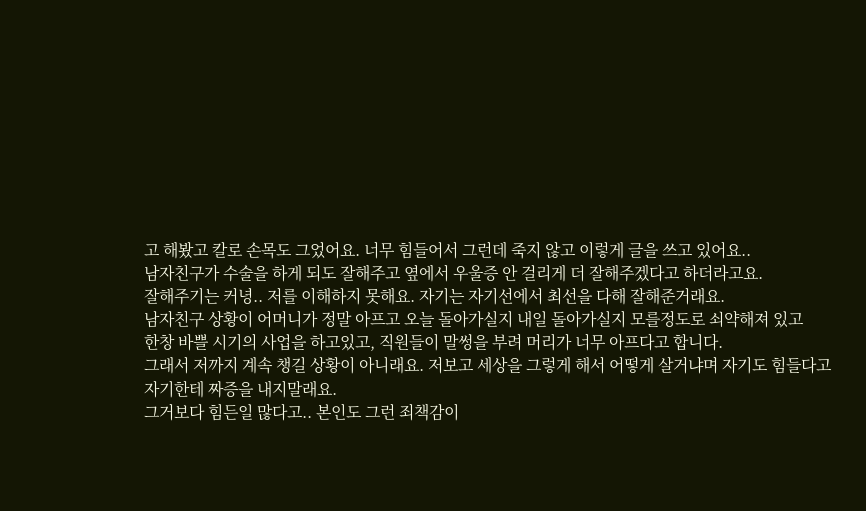고 해봤고 칼로 손목도 그었어요. 너무 힘들어서 그런데 죽지 않고 이렇게 글을 쓰고 있어요..
남자친구가 수술을 하게 되도 잘해주고 옆에서 우울증 안 걸리게 더 잘해주겠다고 하더라고요.
잘해주기는 커녕.. 저를 이해하지 못해요. 자기는 자기선에서 최선을 다해 잘해준거래요.
남자친구 상황이 어머니가 정말 아프고 오늘 돌아가실지 내일 돌아가실지 모를정도로 쇠약해져 있고
한창 바쁠 시기의 사업을 하고있고, 직원들이 말썽을 부려 머리가 너무 아프다고 합니다.
그래서 저까지 계속 챙길 상황이 아니래요. 저보고 세상을 그렇게 해서 어떻게 살거냐며 자기도 힘들다고 자기한테 짜증을 내지말래요.
그거보다 힘든일 많다고.. 본인도 그런 죄책감이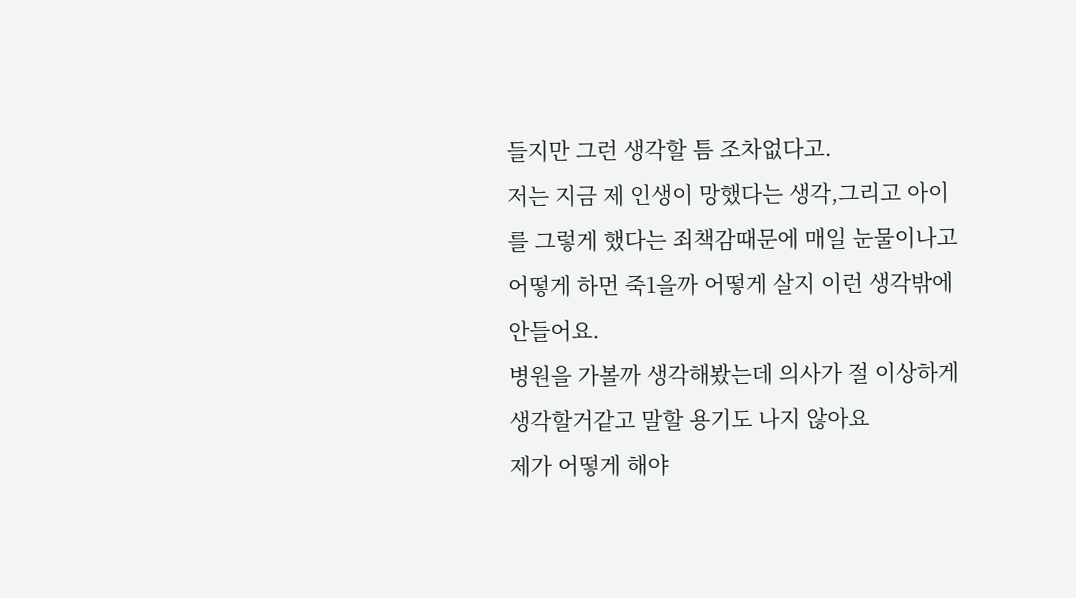들지만 그런 생각할 틈 조차없다고.
저는 지금 제 인생이 망했다는 생각,그리고 아이를 그렇게 했다는 죄책감때문에 매일 눈물이나고 어떻게 하먼 죽1을까 어떻게 살지 이런 생각밖에 안들어요.
병원을 가볼까 생각해봤는데 의사가 절 이상하게 생각할거같고 말할 용기도 나지 않아요
제가 어떻게 해야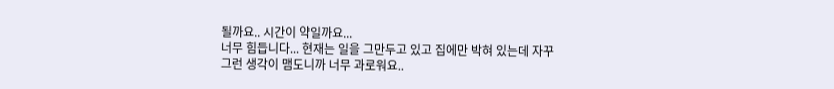될까요.. 시간이 약일까요...
너무 힘듭니다... 현재는 일을 그만두고 있고 집에만 박혀 있는데 자꾸 그런 생각이 맴도니까 너무 과로워요..